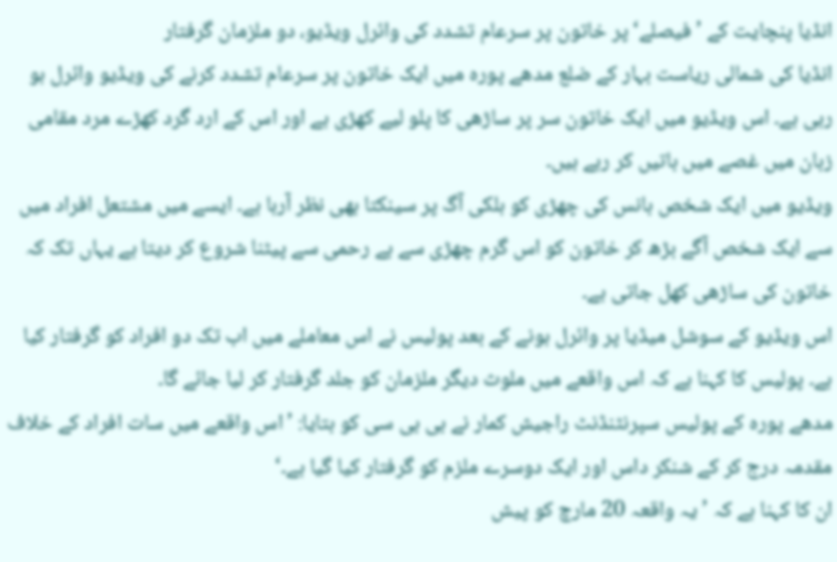انڈیا پنچایت کے ’فیصلے‘ پر خاتون پر سرعام تشدد کی وائرل ویڈیو، دو ملزمان گرفتار
انڈیا کی شمالی ریاست بہار کے ضلع مدھے پورہ میں ایک خاتون پر سرعام تشدد کرنے کی ویڈیو وائرل ہو رہی ہے۔ اس ویڈیو میں ایک خاتون سر پر ساڑھی کا پلو لیے کھڑی ہے اور اس کے ارد گرد کھڑے مرد مقامی زبان میں غصے میں باتیں کر رہے ہیں۔
ویڈیو میں ایک شخص بانس کی چھڑی کو ہلکی آگ پر سینکتا بھی نظر آرہا ہے۔ ایسے میں مشتعل افراد میں سے ایک شخص آگے بڑھ کر خاتون کو اس گرم چھڑی سے بے رحمی سے پیٹنا شروع کر دیتا ہے یہاں تک کہ خاتون کی ساڑھی کھل جاتی ہے۔
اس ویڈیو کے سوشل میڈیا پر وائرل ہونے کے بعد پولیس نے اس معاملے میں اب تک دو افراد کو گرفتار کیا ہے۔ پولیس کا کہنا ہے کہ اس واقعے میں ملوث دیگر ملزمان کو جلد گرفتار کر لیا جائے گا۔
مدھے پورہ کے پولیس سپرنٹنڈنٹ راجیش کمار نے بی بی سی کو بتایا: ’اس واقعے میں سات افراد کے خلاف مقدمہ درج کر کے شنکر داس اور ایک دوسرے ملزم کو گرفتار کیا گیا ہے۔‘
ان کا کہنا ہے کہ ’یہ واقعہ 20 مارچ کو پیش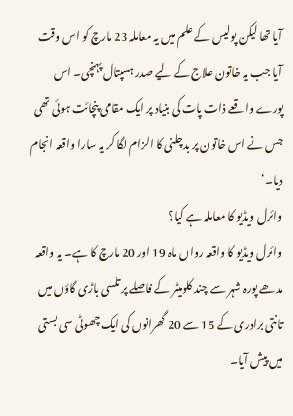آیا تھا لیکن پولیس کے علم میں یہ معاملہ 23 مارچ کو اس وقت آیا جب یہ خاتون علاج کے لیے صدر ہسپتال پہنچی۔ اس پورے واقعے ذات پات کی بنیاد پر ایک مقامی پنچائت ہوئی تھی جس نے اس خاتون پر بدچلنی کا الزام لگا کر یہ سارا واقعہ انجام دیا۔‘
وائرل ویڈیو کا معاملہ ہے کیا؟
وائرل ویڈیو کا واقعہ رواں ماہ 19 اور 20 مارچ کا ہے۔ یہ واقعہ مدھے پورہ شہر سے چند کلومیٹر کے فاصلے پر تلسی باڑی گاؤں میں تانتی برادری کے 15 سے 20 گھرانوں کی ایک چھوٹی سی بستی میں پیش آیا۔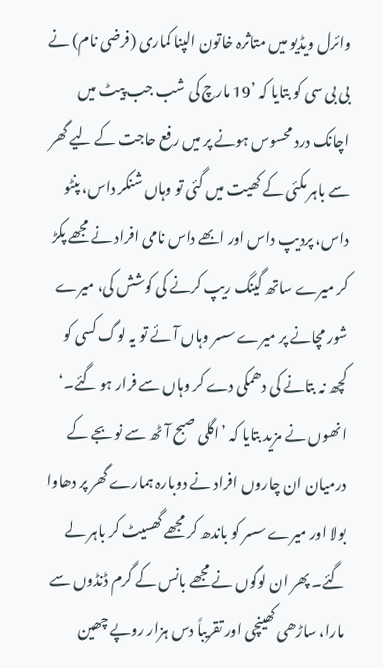وائرل ویڈیو میں متاثرہ خاتون الپنا کماری (فرضی نام) نے بی بی سی کو بتایا کہ ’19 مارچ کی شب جب پیٹ میں اچانک درد محسوس ہونے پر میں رفع حاجت کے لیے گھر سے باہر مکئی کے کھیت میں گئی تو وہاں شنکر داس، پنٹو داس، پردیپ داس اور ابھے داس نامی افراد نے مجھے پکڑ کر میرے ساتھ گینگ ریپ کرنے کی کوشش کی، میرے شور مچانے پر میرے سسر وہاں آئے تو یہ لوگ کسی کو کچھ نہ بتانے کی دھمکی دے کر وہاں سے فرار ہو گئے۔‘
انھوں نے مزید بتایا کہ ’اگلی صبح آٹھ سے نو بجے کے درمیان ان چاروں افراد نے دوبارہ ہمارے گھر پر دھاوا بولا اور میرے سسر کو باندھ کر مجھے گھسیٹ کر باہر لے گئے۔ پھر ان لوگوں نے مجھے بانس کے گرم ڈنڈوں سے مارا، ساڑھی کھینچی اور تقریباً دس ہزار روپے چھین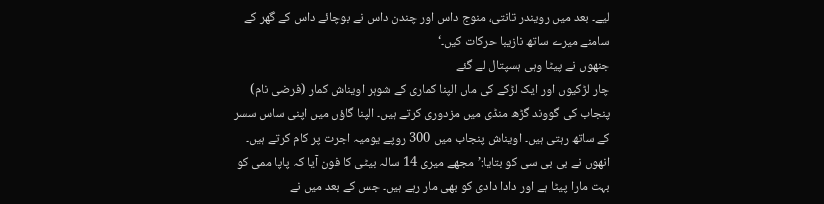لیے۔ بعد میں رویندر تانتی، منوج داس اور چندن داس نے بوچائے داس کے گھر کے سامنے میرے ساتھ نازیبا حرکات کیں۔‘
جنھوں نے پیٹا وہی ہسپتال لے گئے
چار لڑکیوں اور ایک لڑکے کی ماں الپنا کماری کے شوہر اویناش کمار (فرضی نام) پنجاب کی گووند گڑھ منڈی میں مزدوری کرتے ہیں۔ الپنا گاؤں میں اپنی ساس سسر کے ساتھ رہتی ہیں۔ اویناش پنجاب میں 300 روپے یومیہ اجرت پر کام کرتے ہیں۔
انھوں نے بی بی سی کو بتایا:’مجھے میری 14 سالہ بیٹی کا فون آیا کہ پاپا ممی کو بہت مارا پیٹا ہے اور دادا دادی کو بھی مار رہے ہیں۔ جس کے بعد میں نے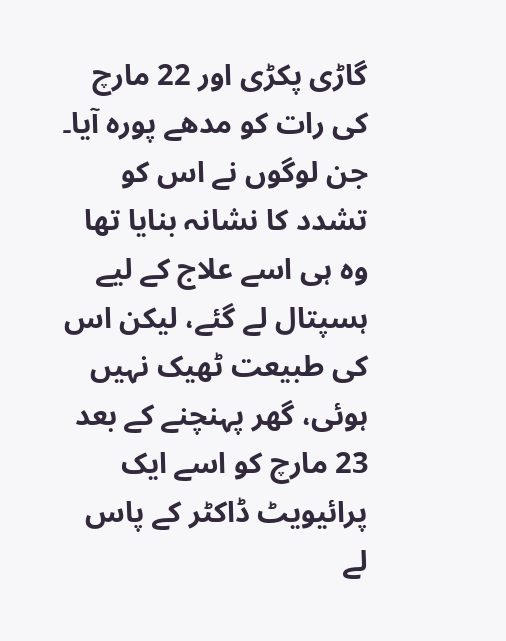گاڑی پکڑی اور 22 مارچ کی رات کو مدھے پورہ آیا۔ جن لوگوں نے اس کو تشدد کا نشانہ بنایا تھا وہ ہی اسے علاج کے لیے ہسپتال لے گئے، لیکن اس کی طبیعت ٹھیک نہیں ہوئی، گھر پہنچنے کے بعد 23 مارچ کو اسے ایک پرائیویٹ ڈاکٹر کے پاس لے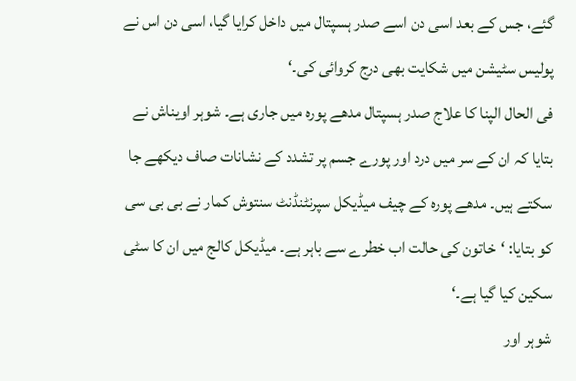گئے، جس کے بعد اسی دن اسے صدر ہسپتال میں داخل کرایا گیا، اسی دن اس نے پولیس سٹیشن میں شکایت بھی درج کروائی کی۔‘
فی الحال الپنا کا علاج صدر ہسپتال مدھے پورہ میں جاری ہے۔ شوہر اویناش نے بتایا کہ ان کے سر میں درد اور پورے جسم پر تشدد کے نشانات صاف دیکھے جا سکتے ہیں۔ مدھے پورہ کے چیف میڈیکل سپرنٹنڈنٹ سنتوش کمار نے بی بی سی کو بتایا: ‘خاتون کی حالت اب خطرے سے باہر ہے۔ میڈیکل کالج میں ان کا سٹی سکین کیا گیا ہے۔‘
شوہر اور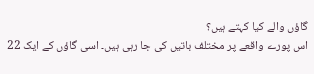گاؤں والے کیا کہتے ہیں؟
اس پورے واقعے پر مختلف باتیں کی جا رہی ہیں۔ اسی گاؤں کے ایک 22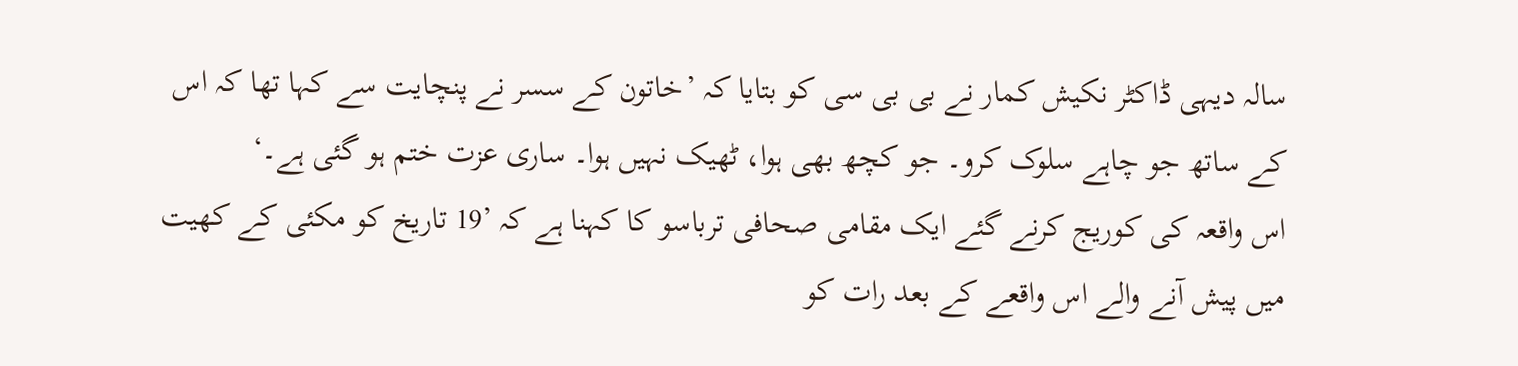سالہ دیہی ڈاکٹر نکیش کمار نے بی بی سی کو بتایا کہ ’خاتون کے سسر نے پنچایت سے کہا تھا کہ اس کے ساتھ جو چاہے سلوک کرو۔ جو کچھ بھی ہوا، ٹھیک نہیں ہوا۔ ساری عزت ختم ہو گئی ہے۔‘
اس واقعہ کی کوریج کرنے گئے ایک مقامی صحافی ترباسو کا کہنا ہے کہ ’19 تاریخ کو مکئی کے کھیت میں پیش آنے والے اس واقعے کے بعد رات کو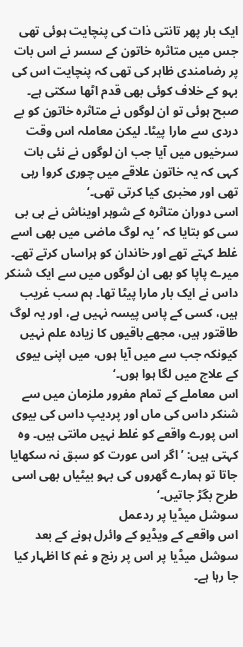ایک بار پھر تانتی ذات کی پنچایت ہوئی تھی جس میں متاثرہ خاتون کے سسر نے اس بات پر رضامندی ظاہر کی تھی کہ پنچایت اس کی بہو کے خلاف کوئی بھی قدم اٹھا سکتی ہے۔
صبح ہوئی تو ان لوگوں نے متاثرہ خاتون کو بے دردی سے مارا پیٹا۔ لیکن معاملہ اس وقت سرخیوں میں آیا جب ان لوگوں نے نئی بات کہی کہ یہ خاتون علاقے میں چوری کروا رہی تھی اور مخبری کیا کرتی تھی۔‘
اسی دوران متاثرہ کے شوہر اویناش نے بی بی سی کو بتایا کہ ’یہ لوگ ماضی میں بھی اسے غلط کہتے تھے اور خاندان کو ہراساں کرتے تھے۔ میرے پاپا کو بھی ان لوگوں میں سے ایک شنکر داس نے ایک بار مارا پیٹا تھا۔ ہم سب غریب ہیں، کسی کے پاس پیسہ نہیں ہے، اور یہ لوگ طاقتور ہیں، مجھے باقیوں کا زیادہ علم نہیں کیونکہ جب سے میں آیا ہوں، میں اپنی بیوی کے علاج میں لگا ہوا ہوں۔‘
اس معاملے کے تمام مفرور ملزمان میں سے شنکر داس کی ماں اور پردیپ داس کی بیوی اس پورے واقعے کو غلط نہیں مانتی ہیں۔ وہ کہتی ہیں: ’اگر اس عورت کو سبق نہ سکھایا جاتا تو ہمارے گھروں کی بہو بیٹیاں بھی اسی طرح بگڑ جاتیں۔‘
سوشل میڈیا پر ردعمل
اس واقعے کے ویڈیو کے وائرل ہونے کے بعد سوشل میڈیا پر اس پر رنج و غم کا اظہار کیا جا رہا ہے۔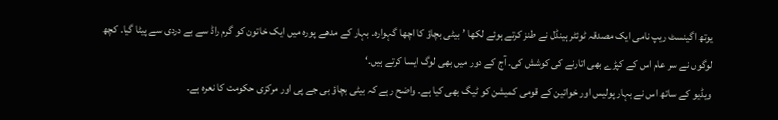یوتھ اگینسٹ ریپ نامی ایک مصدقہ ٹوئٹر ہینڈل نے طنز کرتے ہوئے لکھا ’بیٹی بچاؤ کا اچھا گہوارہ۔ بہار کے مدھے پورہ میں ایک خاتون کو گرم راڈ سے بے دردی سے پیٹا گیا۔ کچھ لوگوں نے سر عام اس کے کپڑے بھی اتارنے کی کوشش کی۔ آج کے دور میں بھی لوگ ایسا کرتے ہیں۔‘
ویڈیو کے ساتھ اس نے بہار پولیس اور خواتین کے قومی کمیشن کو ٹیگ بھی کیا ہے۔ واضح رہے کہ بیٹی بچاؤ بی جے پی اور مرکزی حکومت کا نعرہ ہے۔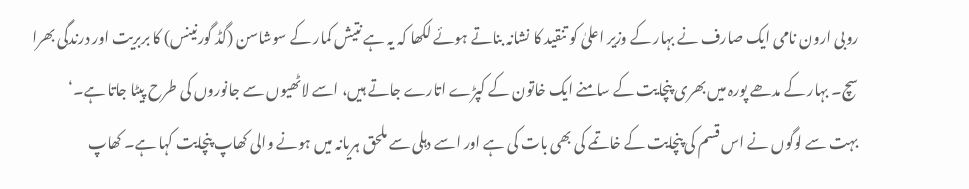روبی ارون نامی ایک صارف نے بہار کے وزیر اعلیٰ کو تنقید کا نشانہ بناتے ہوئے لکھا کہ یہ ہے نتیش کمار کے سوشاسن (گڈ گورنینس) کا بربریت اور درندگی بھرا سچ۔ بہار کے مدھے پورہ میں بھری پنچایت کے سامنے ایک خاتون کے کپڑے اتارے جاتے ہیں، اسے لاٹھیوں سے جانوروں کی طرح پیٹا جاتا ہے۔‘
بہت سے لوگوں نے اس قسم کی پنچایت کے خاتمے کی بھی بات کی ہے اور اسے دہلی سے ملحق ہریانہ میں ہونے والی کھاپ پنچایت کہا ہے۔ کھاپ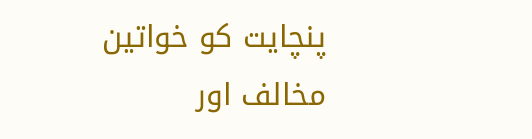پنچایت کو خواتین مخالف اور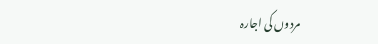مردوں کی اجارہ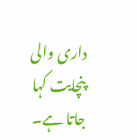داری والی پنچایت کہا جاتا ہے۔